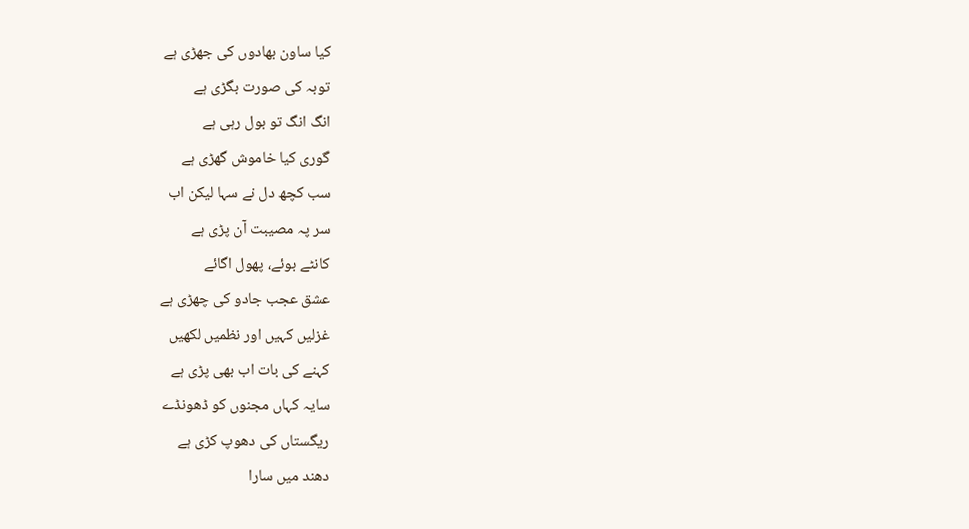کیا ساون بھادوں کی جھڑی ہے
توبہ کی صورت بگڑی ہے
انگ انگ تو بول رہی ہے
گوری کیا خاموش گھڑی ہے
سب کچھ دل نے سہا لیکن اب
سر پہ مصیبت آن پڑی ہے
کانٹے بوئے، پھول اگائے
عشق عجب جادو کی چھڑی ہے
غزلیں کہیں اور نظمیں لکھیں
کہنے کی بات اب بھی پڑی ہے
سایہ کہاں مجنوں کو ڈھونڈے
ریگستاں کی دھوپ کڑی ہے
دھند میں سارا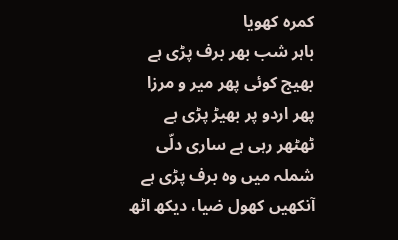کمرہ کھویا
باہر شب بھر برف پڑی ہے
بھیج کوئی پھر میر و مرزا
پھر اردو پر بھیڑ پڑی ہے
ٹھٹھر رہی ہے ساری دلّی
شملہ میں وہ برف پڑی ہے
آنکھیں کھول ضیا، دیکھ اٹھ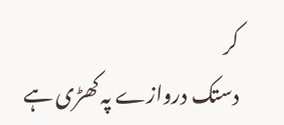کر
دستک دروازے پہ کھڑی ہے